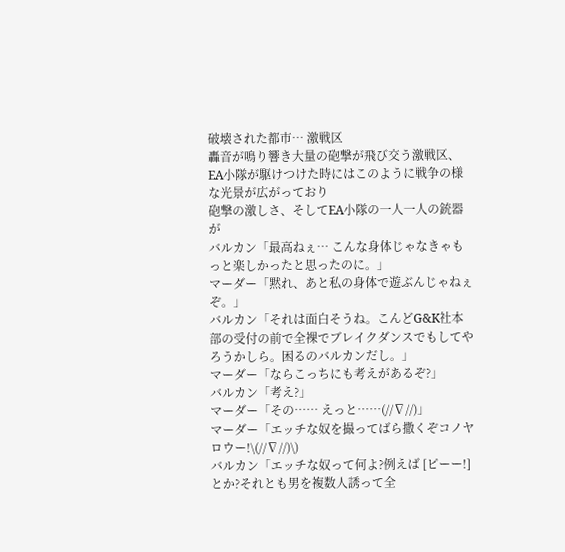破壊された都市… 激戦区
轟音が鳴り響き大量の砲撃が飛び交う激戦区、EA小隊が駆けつけた時にはこのように戦争の様な光景が広がっており
砲撃の激しさ、そしてEA小隊の一人一人の銃器が
バルカン「最高ねぇ… こんな身体じゃなきゃもっと楽しかったと思ったのに。」
マーダー「黙れ、あと私の身体で遊ぶんじゃねぇぞ。」
バルカン「それは面白そうね。こんどG&K社本部の受付の前で全裸でブレイクダンスでもしてやろうかしら。困るのバルカンだし。」
マーダー「ならこっちにも考えがあるぞ?」
バルカン「考え?」
マーダー「その…… えっと……(//∇//)」
マーダー「エッチな奴を撮ってばら撒くぞコノヤロウー!\(//∇//)\)
バルカン「エッチな奴って何よ?例えば [ピーー!] とか?それとも男を複数人誘って全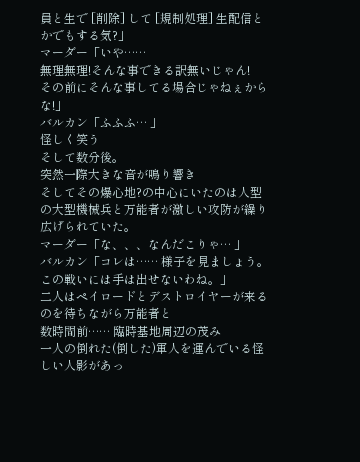員と生で [削除] して [規制処理] 生配信とかでもする気?」
マーダー「いや……
無理無理!そんな事できる訳無いじゃん!
その前にそんな事してる場合じゃねぇからな!」
バルカン「ふふふ… 」
怪しく笑う
そして数分後。
突然一際大きな音が鳴り響き
そしてその爆心地?の中心にいたのは人型の大型機械兵と万能者が激しい攻防が繰り広げられていた。
マーダー「な、、、なんだこりゃ… 」
バルカン「コレは…… 様子を見ましょう。この戦いには手は出せないわね。」
二人はペイロードとデストロイヤーが来るのを待ちながら万能者と
数時間前…… 臨時基地周辺の茂み
一人の倒れた(倒した)軍人を運んでいる怪しい人影があっ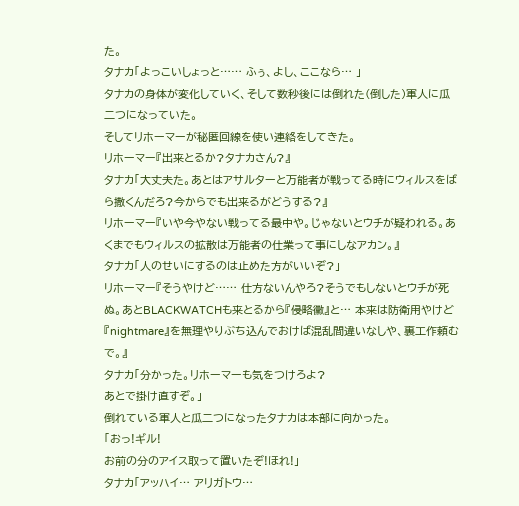た。
タナカ「よっこいしょっと…… ふぅ、よし、ここなら… 」
タナカの身体が変化していく、そして数秒後には倒れた(倒した)軍人に瓜二つになっていた。
そしてリホーマーが秘匿回線を使い連絡をしてきた。
リホーマー『出来とるか?タナカさん?』
タナカ「大丈夫た。あとはアサルターと万能者が戦ってる時にウィルスをばら撒くんだろ?今からでも出来るがどうする?』
リホーマー『いや今やない戦ってる最中や。じゃないとウチが疑われる。あくまでもウィルスの拡散は万能者の仕業って事にしなアカン。』
タナカ「人のせいにするのは止めた方がいいぞ?」
リホーマー『そうやけど…… 仕方ないんやろ?そうでもしないとウチが死ぬ。あとBLACKWATCHも来とるから『侵略黴』と… 本来は防衛用やけど『nightmare』を無理やりぶち込んでおけば混乱間違いなしや、裏工作頼むで。』
タナカ「分かった。リホーマーも気をつけろよ?
あとで掛け直すぞ。」
倒れている軍人と瓜二つになったタナカは本部に向かった。
「おっ!ギル!
お前の分のアイス取って置いたぞ!ほれ!」
タナカ「アッハイ… アリガトウ…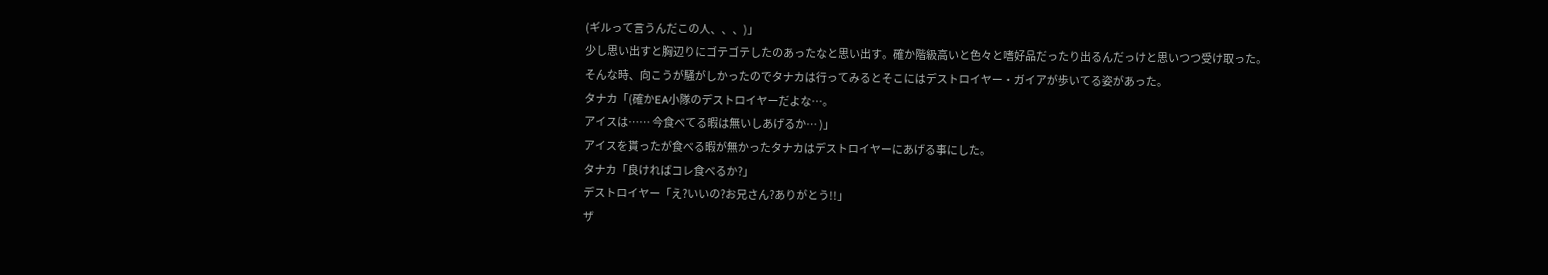(ギルって言うんだこの人、、、)」
少し思い出すと胸辺りにゴテゴテしたのあったなと思い出す。確か階級高いと色々と嗜好品だったり出るんだっけと思いつつ受け取った。
そんな時、向こうが騒がしかったのでタナカは行ってみるとそこにはデストロイヤー・ガイアが歩いてる姿があった。
タナカ「(確かEA小隊のデストロイヤーだよな…。
アイスは…… 今食べてる暇は無いしあげるか… )」
アイスを貰ったが食べる暇が無かったタナカはデストロイヤーにあげる事にした。
タナカ「良ければコレ食べるか?」
デストロイヤー「え?いいの?お兄さん?ありがとう!!」
ザ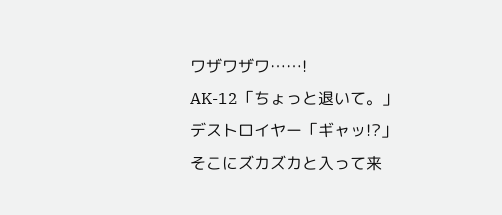ワザワザワ……!
AK-12「ちょっと退いて。」
デストロイヤー「ギャッ!?」
そこにズカズカと入って来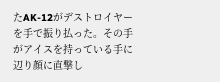たAK-12がデストロイヤーを手で振り払った。その手がアイスを持っている手に辺り顔に直撃し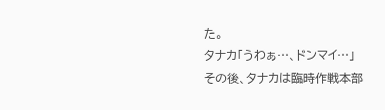た。
タナカ「うわぁ…、ドンマイ…」
その後、タナカは臨時作戦本部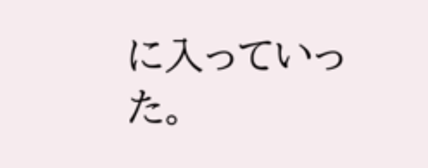に入っていった。